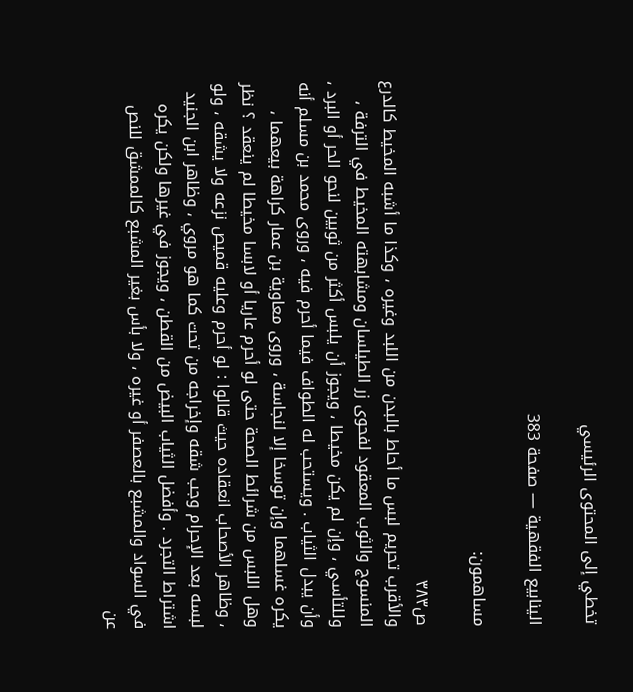تخطي إلى المحتوى الرئيسي

الينابيع الفقهية — صفحة 383

مساهمون:

ص٣٨٣
والأقرب تحريم لبس ما أحاط بالبدن من اللبد وغيره ، وكذا ما أشبه المخيط كالدرع المنسوج والثوب المعقود لفحوى زر الطيلسان ومشابهته المخيط في الترفة ، وللتأسي ، وإن لم يكن مخيطا ، ويجوز أن يلبس أكثر من ثوبين لنحو الحر أو البرد ، وأن يبدل الثياب . ويستحب له الطواف فيما أحرم فيه ، وروى محمد بن مسلم أنه يكره غسلهما وإن توسخا إلا لنجاسة ، وروى معاوية بن عمار كراهة بيعهما ، وهل اللبس من شرائط الصحة حتى لو أحرم عاريا أو لابسا مخيطا لم ينعقد ؟ نظر ، وظاهر الأصحاب انعقاده حيث قالوا : لو أحرم وعليه قميص نزعه ولا يشقه ، ولو لبسه بعد الإحرام وجب شقه وإخراجه من تحت كما هو مروي ، وظاهر ابن الجنيد اشتراط التجرد . وأفضل الثياب البيض من القطن ، ويجوز في غيرها ولكن يكره في السواد والمشبع بالعصفر أو غيره ، ولا بأس بغير المشبع كالممشق للنص عن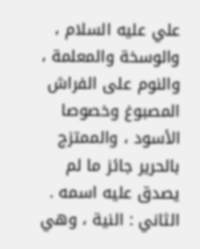علي عليه السلام ، والوسخة والمعلمة ، والنوم على الفراش المصبوغ وخصوصا الأسود ، والممتزج بالحرير جائز ما لم يصدق عليه اسمه . الثاني : النية ، وهي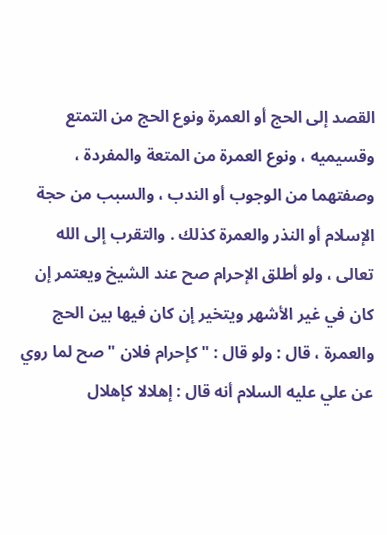القصد إلى الحج أو العمرة ونوع الحج من التمتع وقسيميه ، ونوع العمرة من المتعة والمفردة ، وصفتهما من الوجوب أو الندب ، والسبب من حجة الإسلام أو النذر والعمرة كذلك . والتقرب إلى الله تعالى ، ولو أطلق الإحرام صح عند الشيخ ويعتمر إن كان في غير الأشهر ويتخير إن كان فيها بين الحج والعمرة ، قال : ولو قال : " كإحرام فلان " صح لما روي عن علي عليه السلام أنه قال : إهلالا كإهلال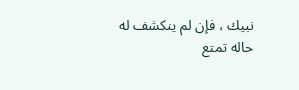نبيك ، فإن لم ينكشف له حاله تمتع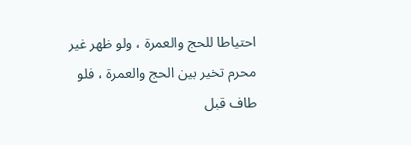احتياطا للحج والعمرة ، ولو ظهر غير محرم تخير بين الحج والعمرة ، فلو طاف قبل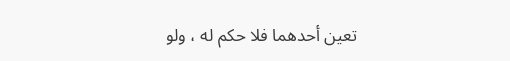تعين أحدهما فلا حكم له ، ولو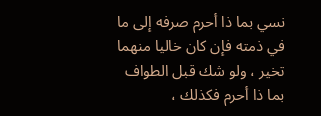نسي بما ذا أحرم صرفه إلى ما في ذمته فإن كان خاليا منهما تخير ، ولو شك قبل الطواف بما ذا أحرم فكذلك ،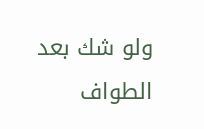ولو شك بعد الطواف